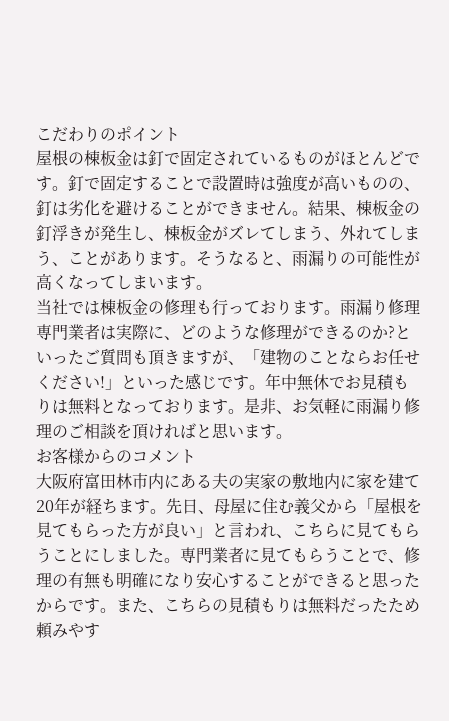こだわりのポイント
屋根の棟板金は釘で固定されているものがほとんどです。釘で固定することで設置時は強度が高いものの、釘は劣化を避けることができません。結果、棟板金の釘浮きが発生し、棟板金がズレてしまう、外れてしまう、ことがあります。そうなると、雨漏りの可能性が高くなってしまいます。
当社では棟板金の修理も行っております。雨漏り修理専門業者は実際に、どのような修理ができるのか?といったご質問も頂きますが、「建物のことならお任せください!」といった感じです。年中無休でお見積もりは無料となっております。是非、お気軽に雨漏り修理のご相談を頂ければと思います。
お客様からのコメント
大阪府富田林市内にある夫の実家の敷地内に家を建て20年が経ちます。先日、母屋に住む義父から「屋根を見てもらった方が良い」と言われ、こちらに見てもらうことにしました。専門業者に見てもらうことで、修理の有無も明確になり安心することができると思ったからです。また、こちらの見積もりは無料だったため頼みやす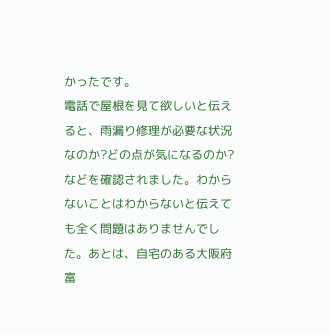かったです。
電話で屋根を見て欲しいと伝えると、雨漏り修理が必要な状況なのか?どの点が気になるのか?などを確認されました。わからないことはわからないと伝えても全く問題はありませんでした。あとは、自宅のある大阪府富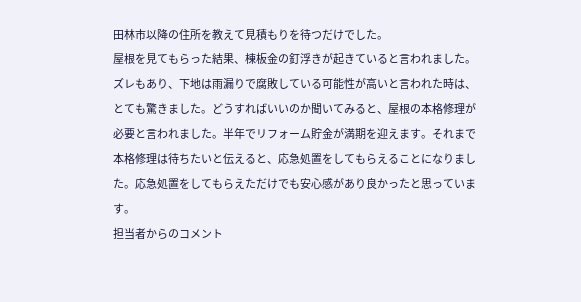田林市以降の住所を教えて見積もりを待つだけでした。
屋根を見てもらった結果、棟板金の釘浮きが起きていると言われました。ズレもあり、下地は雨漏りで腐敗している可能性が高いと言われた時は、とても驚きました。どうすればいいのか聞いてみると、屋根の本格修理が必要と言われました。半年でリフォーム貯金が満期を迎えます。それまで本格修理は待ちたいと伝えると、応急処置をしてもらえることになりました。応急処置をしてもらえただけでも安心感があり良かったと思っています。
担当者からのコメント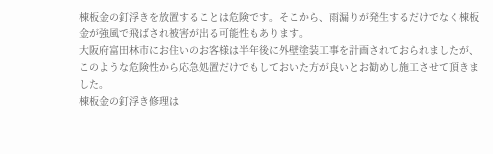棟板金の釘浮きを放置することは危険です。そこから、雨漏りが発生するだけでなく棟板金が強風で飛ばされ被害が出る可能性もあります。
大阪府富田林市にお住いのお客様は半年後に外壁塗装工事を計画されておられましたが、このような危険性から応急処置だけでもしておいた方が良いとお勧めし施工させて頂きました。
棟板金の釘浮き修理は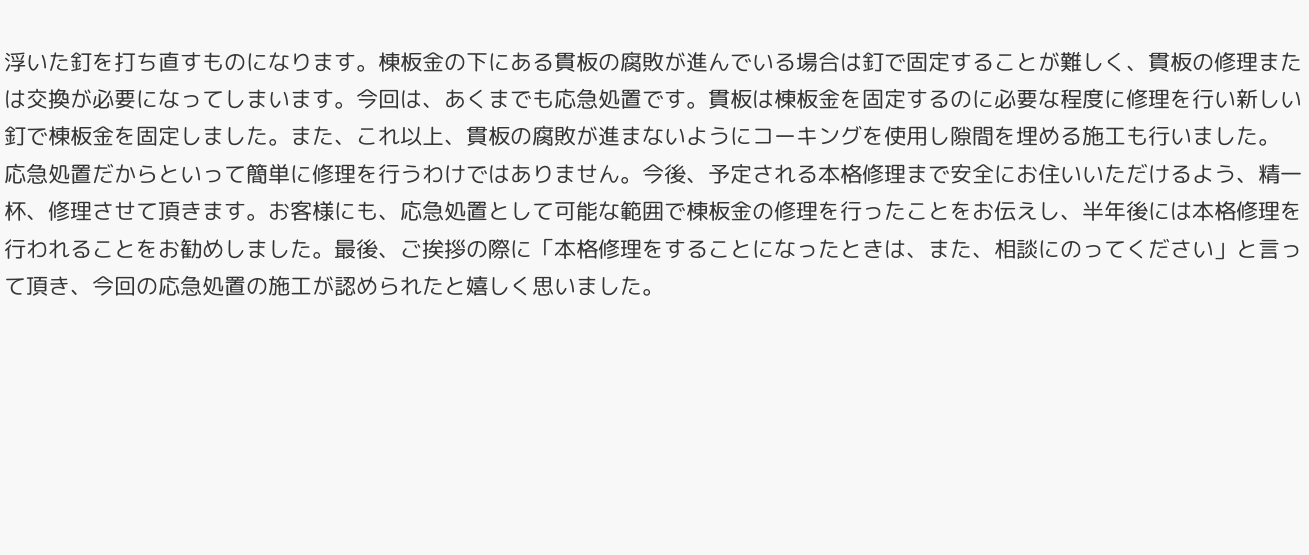浮いた釘を打ち直すものになります。棟板金の下にある貫板の腐敗が進んでいる場合は釘で固定することが難しく、貫板の修理または交換が必要になってしまいます。今回は、あくまでも応急処置です。貫板は棟板金を固定するのに必要な程度に修理を行い新しい釘で棟板金を固定しました。また、これ以上、貫板の腐敗が進まないようにコーキングを使用し隙間を埋める施工も行いました。
応急処置だからといって簡単に修理を行うわけではありません。今後、予定される本格修理まで安全にお住いいただけるよう、精一杯、修理させて頂きます。お客様にも、応急処置として可能な範囲で棟板金の修理を行ったことをお伝えし、半年後には本格修理を行われることをお勧めしました。最後、ご挨拶の際に「本格修理をすることになったときは、また、相談にのってください」と言って頂き、今回の応急処置の施工が認められたと嬉しく思いました。